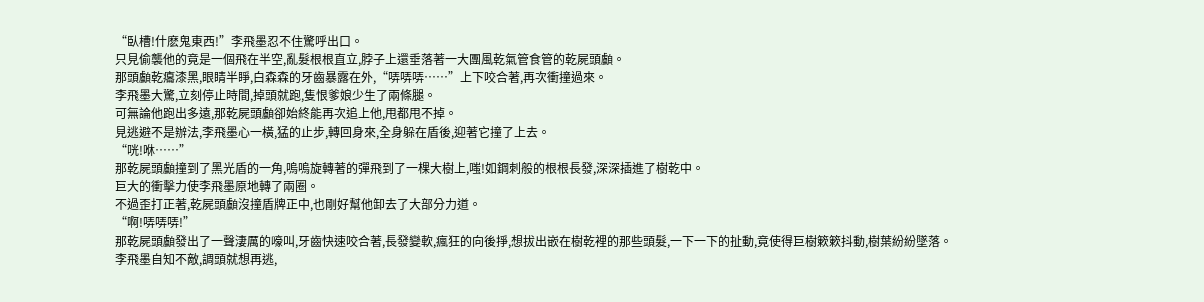“臥槽!什麽鬼東西!”李飛墨忍不住驚呼出口。
只見偷襲他的竟是一個飛在半空,亂髮根根直立,脖子上還垂落著一大團風乾氣管食管的乾屍頭顱。
那頭顱乾癟漆黑,眼睛半睜,白森森的牙齒暴露在外,“哢哢哢……”上下咬合著,再次衝撞過來。
李飛墨大驚,立刻停止時間,掉頭就跑,隻恨爹娘少生了兩條腿。
可無論他跑出多遠,那乾屍頭顱卻始終能再次追上他,甩都甩不掉。
見逃避不是辦法,李飛墨心一橫,猛的止步,轉回身來,全身躲在盾後,迎著它撞了上去。
“咣!咻……”
那乾屍頭顱撞到了黑光盾的一角,嗚嗚旋轉著的彈飛到了一棵大樹上,嗤!如鋼刺般的根根長發,深深插進了樹乾中。
巨大的衝擊力使李飛墨原地轉了兩圈。
不過歪打正著,乾屍頭顱沒撞盾牌正中,也剛好幫他卸去了大部分力道。
“啊!哢哢哢!”
那乾屍頭顱發出了一聲淒厲的嚎叫,牙齒快速咬合著,長發變軟,瘋狂的向後掙,想拔出嵌在樹乾裡的那些頭髮,一下一下的扯動,竟使得巨樹簌簌抖動,樹葉紛紛墜落。
李飛墨自知不敵,調頭就想再逃,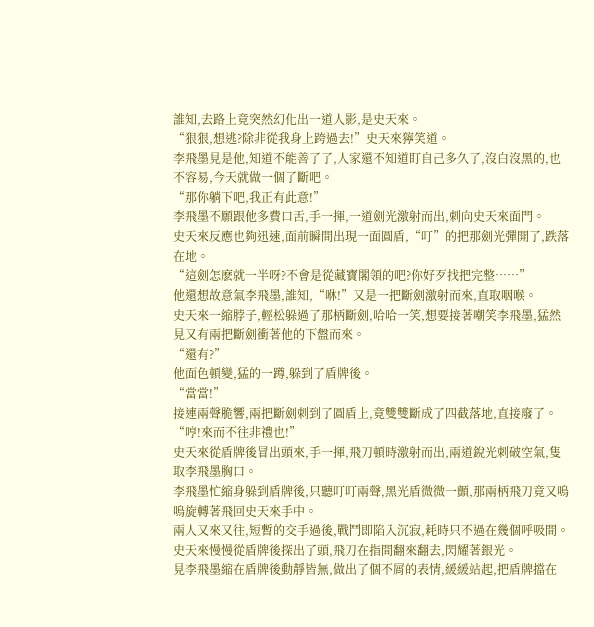誰知,去路上竟突然幻化出一道人影,是史天來。
“狠狠,想逃?除非從我身上跨過去!”史天來獰笑道。
李飛墨見是他,知道不能善了了,人家還不知道盯自己多久了,沒白沒黑的,也不容易,今天就做一個了斷吧。
“那你躺下吧,我正有此意!”
李飛墨不願跟他多費口舌,手一揮,一道劍光激射而出,刺向史天來面門。
史天來反應也夠迅速,面前瞬間出現一面圓盾,“叮”的把那劍光彈開了,跌落在地。
“這劍怎麽就一半呀?不會是從藏寶閣領的吧?你好歹找把完整……”
他還想故意氣李飛墨,誰知,“咻!”又是一把斷劍激射而來,直取咽喉。
史天來一縮脖子,輕松躲過了那柄斷劍,哈哈一笑,想要接著嘲笑李飛墨,猛然見又有兩把斷劍衝著他的下盤而來。
“還有?”
他面色頓變,猛的一蹲,躲到了盾牌後。
“當當!”
接連兩聲脆響,兩把斷劍刺到了圓盾上,竟雙雙斷成了四截落地,直接廢了。
“哼!來而不往非禮也!”
史天來從盾牌後冒出頭來,手一揮,飛刀頓時激射而出,兩道銳光刺破空氣,隻取李飛墨胸口。
李飛墨忙縮身躲到盾牌後,只聽叮叮兩聲,黑光盾微微一顫,那兩柄飛刀竟又嗚嗚旋轉著飛回史天來手中。
兩人又來又往,短暫的交手過後,戰鬥即陷入沉寂,耗時只不過在幾個呼吸間。
史天來慢慢從盾牌後探出了頭,飛刀在指間翻來翻去,閃耀著銀光。
見李飛墨縮在盾牌後動靜皆無,做出了個不屑的表情,緩緩站起,把盾牌擋在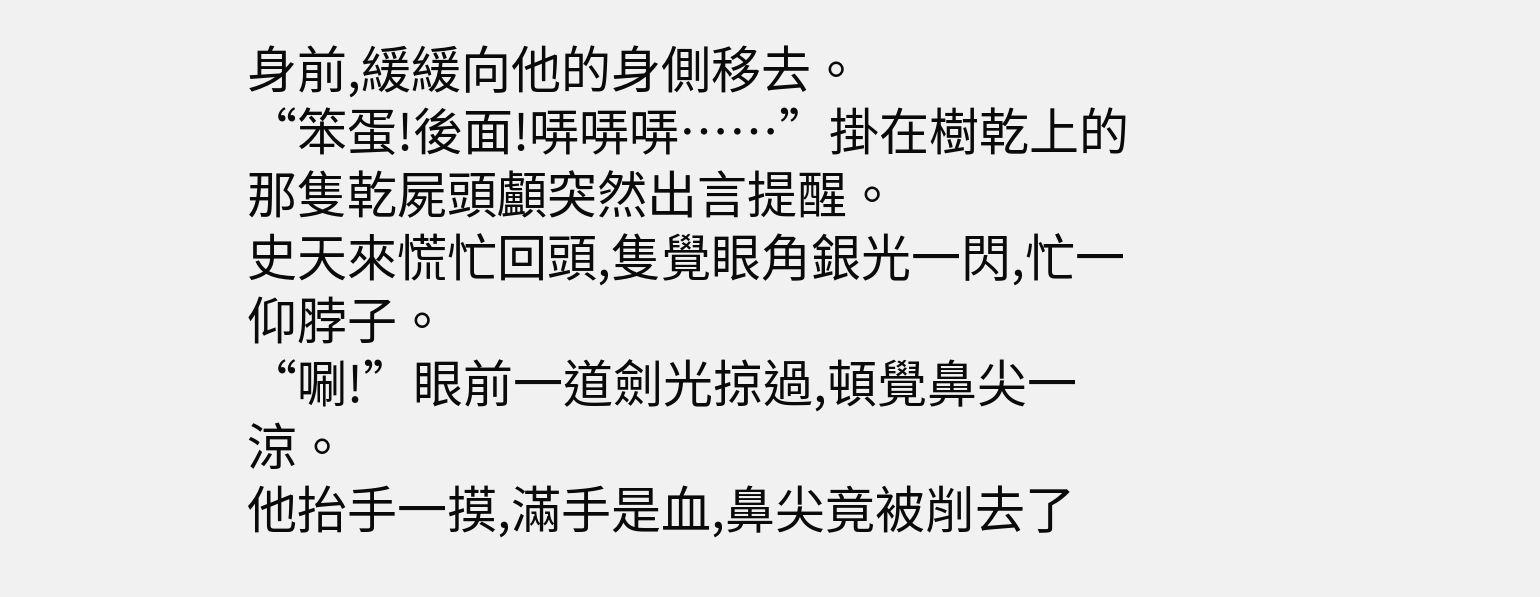身前,緩緩向他的身側移去。
“笨蛋!後面!哢哢哢……”掛在樹乾上的那隻乾屍頭顱突然出言提醒。
史天來慌忙回頭,隻覺眼角銀光一閃,忙一仰脖子。
“唰!”眼前一道劍光掠過,頓覺鼻尖一涼。
他抬手一摸,滿手是血,鼻尖竟被削去了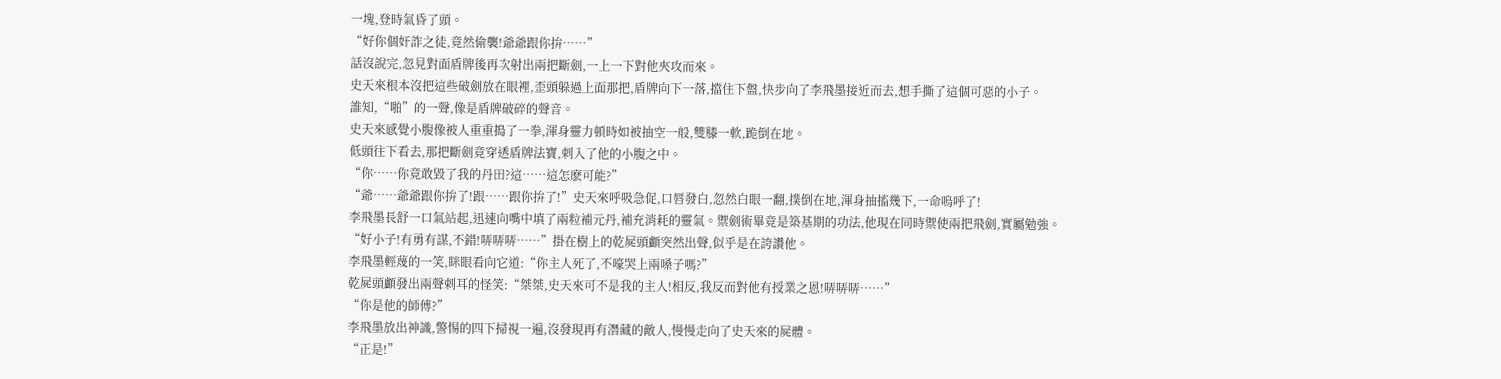一塊,登時氣昏了頭。
“好你個奸詐之徒,竟然偷襲!爺爺跟你拚……”
話沒說完,忽見對面盾牌後再次射出兩把斷劍,一上一下對他夾攻而來。
史天來根本沒把這些破劍放在眼裡,歪頭躲過上面那把,盾牌向下一落,擋住下盤,快步向了李飛墨接近而去,想手撕了這個可惡的小子。
誰知,“啪”的一聲,像是盾牌破碎的聲音。
史天來感覺小腹像被人重重搗了一拳,渾身靈力頓時如被抽空一般,雙膝一軟,跪倒在地。
低頭往下看去,那把斷劍竟穿透盾牌法寶,刺入了他的小腹之中。
“你……你竟敢毀了我的丹田?這……這怎麽可能?”
“爺……爺爺跟你拚了!跟……跟你拚了!”史天來呼吸急促,口唇發白,忽然白眼一翻,撲倒在地,渾身抽搐幾下,一命嗚呼了!
李飛墨長舒一口氣站起,迅速向嘴中填了兩粒補元丹,補充消耗的靈氣。禦劍術畢竟是築基期的功法,他現在同時禦使兩把飛劍,實屬勉強。
“好小子!有勇有謀,不錯!哢哢哢……”掛在樹上的乾屍頭顱突然出聲,似乎是在誇讚他。
李飛墨輕蔑的一笑,眯眼看向它道:“你主人死了,不嚎哭上兩嗓子嗎?”
乾屍頭顱發出兩聲刺耳的怪笑:“桀桀,史天來可不是我的主人!相反,我反而對他有授業之恩!哢哢哢……”
“你是他的師傅?”
李飛墨放出神識,警惕的四下掃視一遍,沒發現再有潛藏的敵人,慢慢走向了史天來的屍體。
“正是!”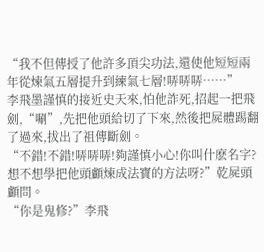“我不但傳授了他許多頂尖功法,還使他短短兩年從煉氣五層提升到練氣七層!哢哢哢……”
李飛墨謹慎的接近史天來,怕他詐死,招起一把飛劍,“唰”,先把他頭給切了下來,然後把屍體踢翻了過來,拔出了祖傳斷劍。
“不錯!不錯!哢哢哢!夠謹慎小心!你叫什麽名字?想不想學把他頭顱煉成法寶的方法呀?”乾屍頭顱問。
“你是鬼修?”李飛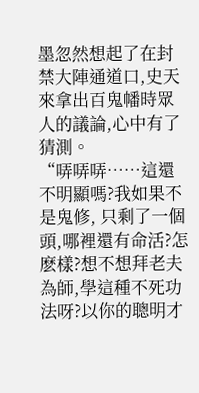墨忽然想起了在封禁大陣通道口,史天來拿出百鬼幡時眾人的議論,心中有了猜測。
“哢哢哢……這還不明顯嗎?我如果不是鬼修, 只剩了一個頭,哪裡還有命活?怎麽樣?想不想拜老夫為師,學這種不死功法呀?以你的聰明才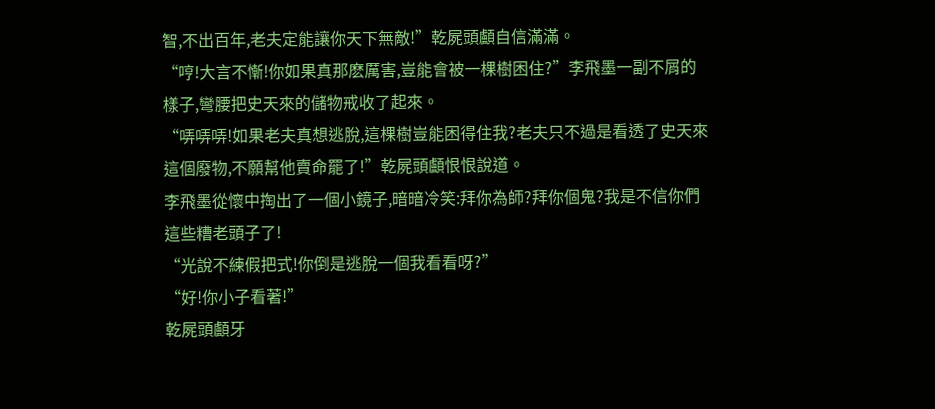智,不出百年,老夫定能讓你天下無敵!”乾屍頭顱自信滿滿。
“哼!大言不慚!你如果真那麽厲害,豈能會被一棵樹困住?”李飛墨一副不屑的樣子,彎腰把史天來的儲物戒收了起來。
“哢哢哢!如果老夫真想逃脫,這棵樹豈能困得住我?老夫只不過是看透了史天來這個廢物,不願幫他賣命罷了!”乾屍頭顱恨恨說道。
李飛墨從懷中掏出了一個小鏡子,暗暗冷笑:拜你為師?拜你個鬼?我是不信你們這些糟老頭子了!
“光說不練假把式!你倒是逃脫一個我看看呀?”
“好!你小子看著!”
乾屍頭顱牙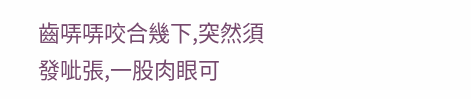齒哢哢咬合幾下,突然須發呲張,一股肉眼可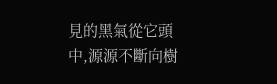見的黑氣從它頭中,源源不斷向樹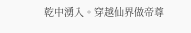乾中湧入。穿越仙界做帝尊